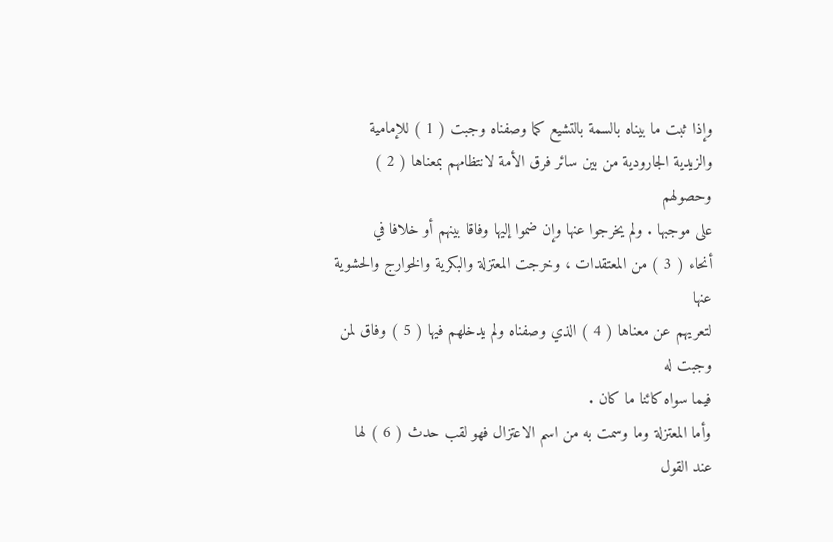وإذا ثبت ما بيناه بالسمة بالتشيع كما وصفناه وجبت ( 1 ) للإمامية
والزيدية الجارودية من بين سائر فرق الأمة لانتظامهم بمعناها ( 2 ) وحصولهم
على موجبها . ولم يخرجوا عنها وإن ضموا إليها وفاقا بينهم أو خلافا في
أنحاء ( 3 ) من المعتقدات ، وخرجت المعتزلة والبكرية والخوارج والحشوية عنها
لتعريهم عن معناها ( 4 ) الذي وصفناه ولم يدخلهم فيها ( 5 ) وفاق لمن وجبت له
فيما سواه كائنا ما كان .
وأما المعتزلة وما وسمت به من اسم الاعتزال فهو لقب حدث ( 6 ) لها
عند القول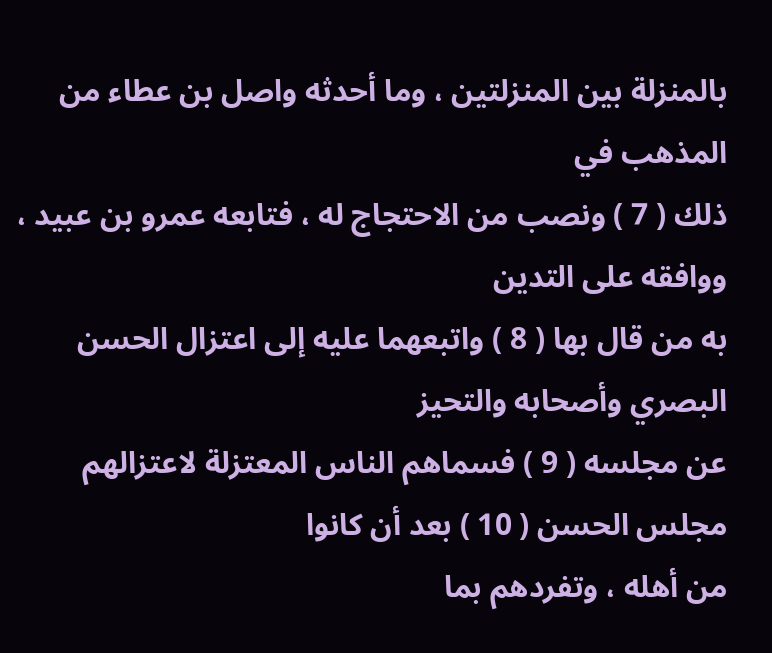بالمنزلة بين المنزلتين ، وما أحدثه واصل بن عطاء من المذهب في
ذلك ( 7 ) ونصب من الاحتجاج له ، فتابعه عمرو بن عبيد ، ووافقه على التدين
به من قال بها ( 8 ) واتبعهما عليه إلى اعتزال الحسن البصري وأصحابه والتحيز
عن مجلسه ( 9 ) فسماهم الناس المعتزلة لاعتزالهم مجلس الحسن ( 10 ) بعد أن كانوا
من أهله ، وتفردهم بما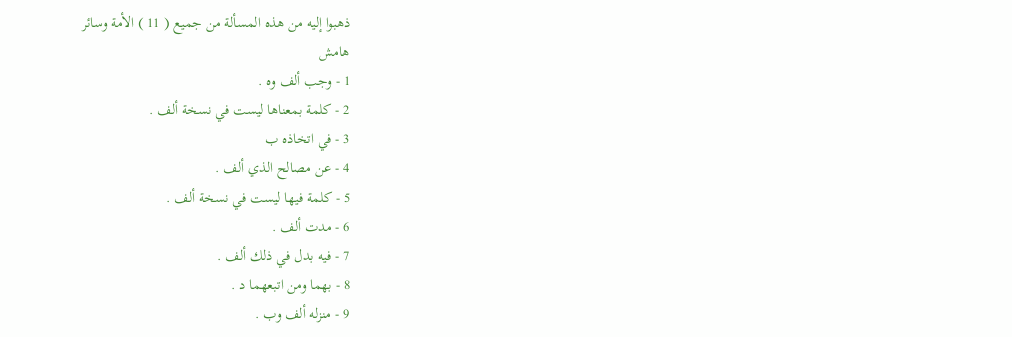ذهبوا إليه من هذه المسألة من جميع ( 11 ) الأمة وسائر
هامش
1 - وجب ألف وه .
2 - كلمة بمعناها ليست في نسخة ألف .
3 - في اتخاذه ب
4 - عن مصالح الذي ألف .
5 - كلمة فيها ليست في نسخة ألف .
6 - مدت ألف .
7 - فيه بدل في ذلك ألف .
8 - بهما ومن اتبعهما د .
9 - منزله ألف وب .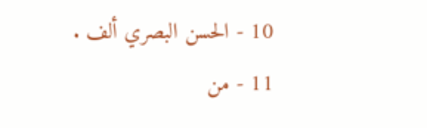10 - الحسن البصري ألف .
11 - من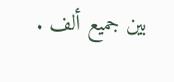بين جميع ألف .